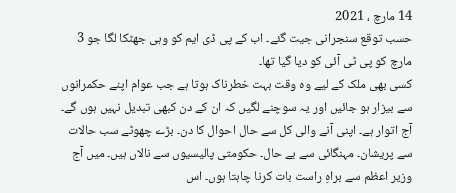14 مارچ ، 2021
حسب توقع سنجرانی جیت گئے۔ اب کے پی ڈی ایم کو وہی جھٹکا لگا جو 3 مارچ کو پی ٹی آئی کو دیا گیا تھا۔
کسی بھی ملک کے لیے وہ وقت بہت خطرناک ہوتا ہے جب عوام اپنے حکمرانوں سے بیزار ہو جائیں اور یہ سوچنے لگیں کہ ان کے دن کبھی تبدیل نہیں ہوں گے۔
آج اتوار ہے۔ اپنی آنے والی کل سے حال احوال کا دن۔ بڑے چھوٹے سب حالات سے پریشان۔ مہنگائی سے بے حال۔ حکومتی پالیسیوں سے نالاں ہیں۔ میں آج وزیر اعظم سے براہِ راست بات کرنا چاہتا ہوں۔ اس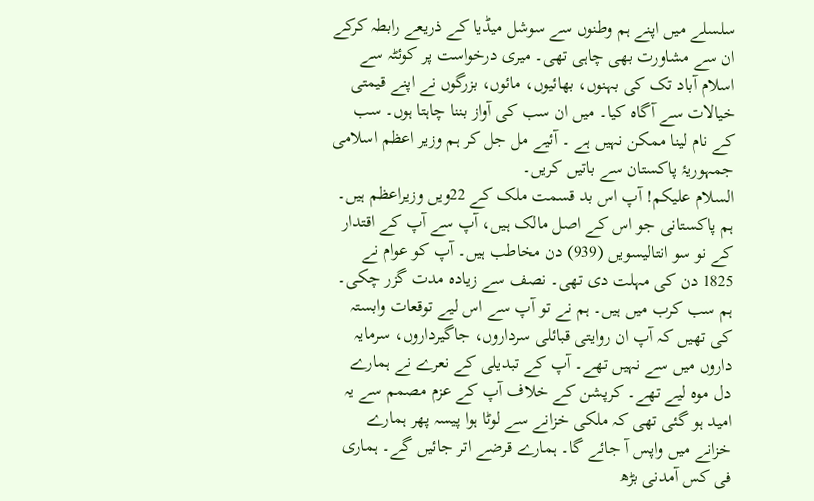سلسلے میں اپنے ہم وطنوں سے سوشل میڈیا کے ذریعے رابطہ کرکے ان سے مشاورت بھی چاہی تھی۔ میری درخواست پر کوئٹہ سے اسلام آباد تک کی بہنوں، بھائیوں، مائوں، بزرگوں نے اپنے قیمتی خیالات سے آگاہ کیا۔ میں ان سب کی آواز بننا چاہتا ہوں۔ سب کے نام لینا ممکن نہیں ہے ۔ آئیے مل جل کر ہم وزیر اعظم اسلامی جمہوریۂ پاکستان سے باتیں کریں۔
السلام علیکم! آپ اس بد قسمت ملک کے 22ویں وزیراعظم ہیں۔ ہم پاکستانی جو اس کے اصل مالک ہیں، آپ سے آپ کے اقتدار کے نو سو انتالیسویں (939) دن مخاطب ہیں۔ آپ کو عوام نے 1825 دن کی مہلت دی تھی۔ نصف سے زیادہ مدت گزر چکی۔ ہم سب کرب میں ہیں۔ ہم نے تو آپ سے اس لیے توقعات وابستہ کی تھیں کہ آپ ان روایتی قبائلی سرداروں، جاگیرداروں، سرمایہ داروں میں سے نہیں تھے۔ آپ کے تبدیلی کے نعرے نے ہمارے دل موہ لیے تھے۔ کرپشن کے خلاف آپ کے عزم مصمم سے یہ امید ہو گئی تھی کہ ملکی خزانے سے لوٹا ہوا پیسہ پھر ہمارے خزانے میں واپس آ جائے گا۔ ہمارے قرضے اتر جائیں گے۔ ہماری فی کس آمدنی بڑھ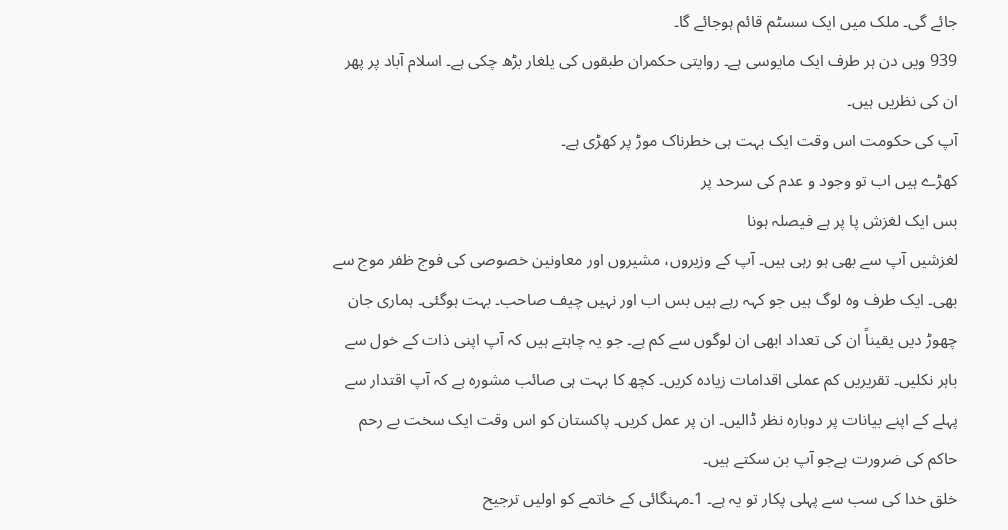جائے گی۔ ملک میں ایک سسٹم قائم ہوجائے گا۔
939 ویں دن ہر طرف ایک مایوسی ہے۔ روایتی حکمران طبقوں کی یلغار بڑھ چکی ہے۔ اسلام آباد پر پھر ان کی نظریں ہیں۔
آپ کی حکومت اس وقت ایک بہت ہی خطرناک موڑ پر کھڑی ہے۔
کھڑے ہیں اب تو وجود و عدم کی سرحد پر
بس ایک لغزش پا پر ہے فیصلہ ہونا
لغزشیں آپ سے بھی ہو رہی ہیں۔ آپ کے وزیروں، مشیروں اور معاونین خصوصی کی فوج ظفر موج سے بھی۔ ایک طرف وہ لوگ ہیں جو کہہ رہے ہیں بس اب اور نہیں چیف صاحب۔ بہت ہوگئی۔ ہماری جان چھوڑ دیں یقیناً ان کی تعداد ابھی ان لوگوں سے کم ہے۔ جو یہ چاہتے ہیں کہ آپ اپنی ذات کے خول سے باہر نکلیں۔ تقریریں کم عملی اقدامات زیادہ کریں۔ کچھ کا بہت ہی صائب مشورہ ہے کہ آپ اقتدار سے پہلے کے اپنے بیانات پر دوبارہ نظر ڈالیں۔ ان پر عمل کریں۔ پاکستان کو اس وقت ایک سخت بے رحم حاکم کی ضرورت ہےجو آپ بن سکتے ہیں۔
خلق خدا کی سب سے پہلی پکار تو یہ ہے۔ 1۔مہنگائی کے خاتمے کو اولیں ترجیح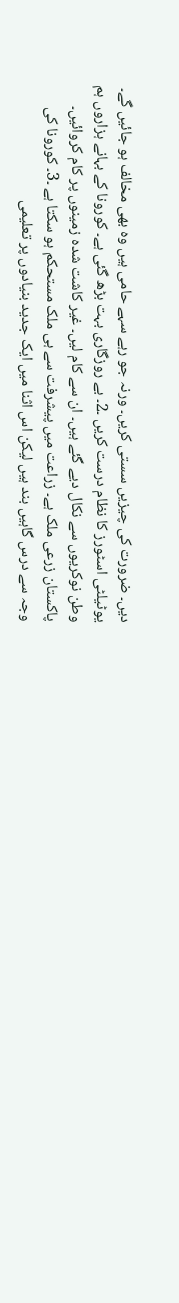دیں۔ ضرورت کی چیزیں سستی کریں۔ ورنہ جو رہے سہے حامی ہیں وہ بھی مخالف ہو جائیں گے۔ یوٹیلٹی اسٹورز کا نظام درست کریں ۔2۔ بے روزگاری بہت بڑھ گئی ہے۔ کورونا کے بہانے ہزاروں ہم وطن نوکریوں سے نکال دیے گئے ہیں۔ ان سے کام لیں۔ غیر کاشت شدہ زمینوں پر کام کروائیں۔ پاکستان زرعی ملک ہے۔ زراعت میں پیشرفت سے ہی ملک مستحکم ہو سکتا ہے ۔3۔ کورونا کی وجہ سے درس گاہیں بند ہیں لیکن اس اثنا میں ایک جدید بنیادوں پر تعلیمی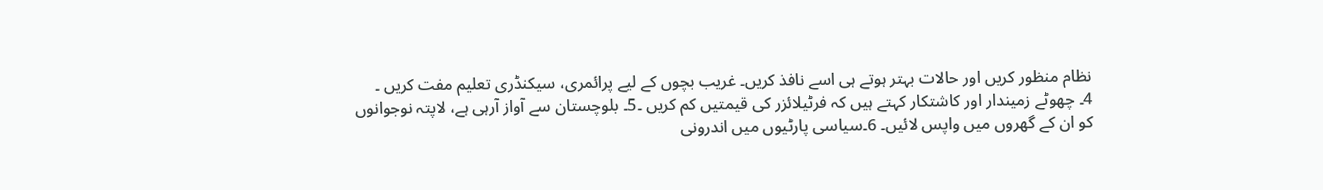نظام منظور کریں اور حالات بہتر ہوتے ہی اسے نافذ کریں۔ غریب بچوں کے لیے پرائمری، سیکنڈری تعلیم مفت کریں ۔
4۔ چھوٹے زمیندار اور کاشتکار کہتے ہیں کہ فرٹیلائزر کی قیمتیں کم کریں ۔5۔ بلوچستان سے آواز آرہی ہے، لاپتہ نوجوانوں کو ان کے گھروں میں واپس لائیں۔ 6۔سیاسی پارٹیوں میں اندرونی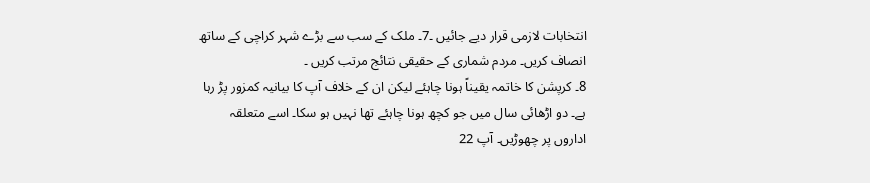انتخابات لازمی قرار دیے جائیں ۔7۔ ملک کے سب سے بڑے شہر کراچی کے ساتھ انصاف کریں۔ مردم شماری کے حقیقی نتائج مرتب کریں ۔
8۔ کرپشن کا خاتمہ یقیناً ہونا چاہئے لیکن ان کے خلاف آپ کا بیانیہ کمزور پڑ رہا ہے۔ دو اڑھائی سال میں جو کچھ ہونا چاہئے تھا نہیں ہو سکا۔ اسے متعلقہ اداروں پر چھوڑیں۔ آپ 22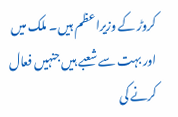کروڑ کے وزیراعظم ہیں۔ ملک میں اور بہت سے شعبے ہیں جنہیں فعال کرنے کی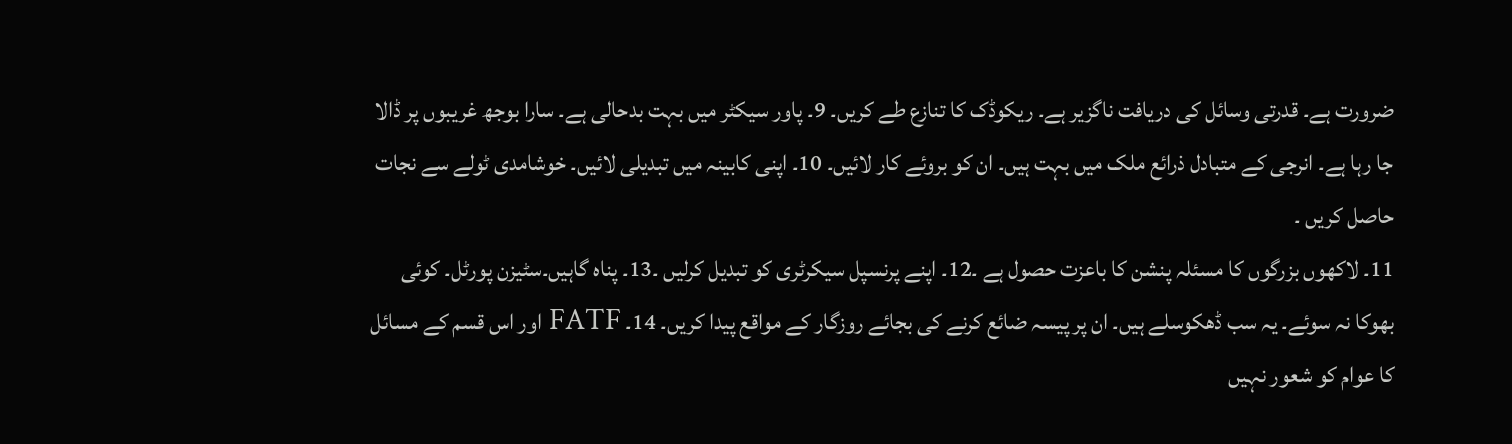ضرورت ہے۔ قدرتی وسائل کی دریافت ناگزیر ہے۔ ریکوڈک کا تنازع طے کریں۔ 9۔ پاور سیکٹر میں بہت بدحالی ہے۔ سارا بوجھ غریبوں پر ڈالا جا رہا ہے۔ انرجی کے متبادل ذرائع ملک میں بہت ہیں۔ ان کو بروئے کار لائیں۔ 10۔ اپنی کابینہ میں تبدیلی لائیں۔ خوشامدی ٹولے سے نجات حاصل کریں ۔
11۔ لاکھوں بزرگوں کا مسئلہ پنشن کا باعزت حصول ہے ۔12۔ اپنے پرنسپل سیکرٹری کو تبدیل کرلیں ۔13۔ پناہ گاہیں۔سٹیزن پورٹل۔ کوئی بھوکا نہ سوئے۔ یہ سب ڈھکوسلے ہیں۔ ان پر پیسہ ضائع کرنے کی بجائے روزگار کے مواقع پیدا کریں۔ 14۔ FATF اور اس قسم کے مسائل کا عوام کو شعور نہیں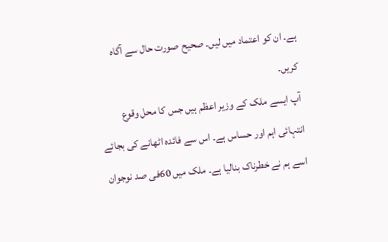ہے۔ ان کو اعتماد میں لیں۔ صحیح صورت حال سے آگاہ کریں۔
آپ ایسے ملک کے وزیر اعظم ہیں جس کا محل وقوع انتہائی اہم اور حساس ہے۔ اس سے فائدہ اٹھانے کی بجائے اسے ہم نے خطرناک بنالیا ہے۔ ملک میں 60فی صد نوجوان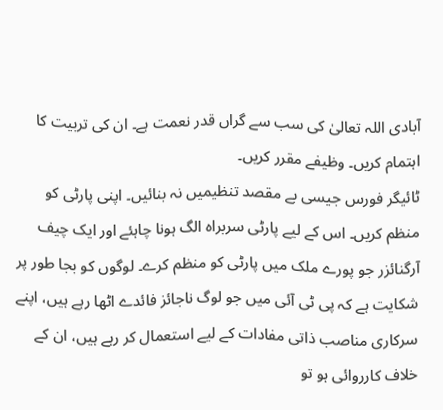آبادی اللہ تعالیٰ کی سب سے گراں قدر نعمت ہے۔ ان کی تربیت کا اہتمام کریں۔ وظیفے مقرر کریں۔
ٹائیگر فورس جیسی بے مقصد تنظیمیں نہ بنائیں۔ اپنی پارٹی کو منظم کریں۔ اس کے لیے پارٹی سربراہ الگ ہونا چاہئے اور ایک چیف آرگنائزر جو پورے ملک میں پارٹی کو منظم کرے۔ لوگوں کو بجا طور پر شکایت ہے کہ پی ٹی آئی میں جو لوگ ناجائز فائدے اٹھا رہے ہیں، اپنے سرکاری مناصب ذاتی مفادات کے لیے استعمال کر رہے ہیں، ان کے خلاف کارروائی ہو تو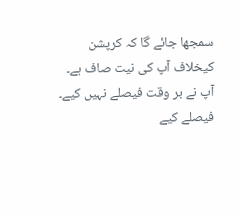سمجھا جائے گا کہ کرپشن کیخلاف آپ کی نیت صاف ہے۔
آپ نے بر وقت فیصلے نہیں کیے۔ فیصلے کیے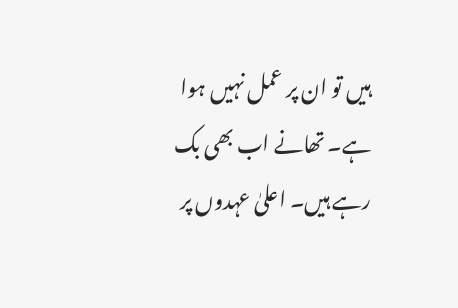ہیں تو ان پر عمل نہیں ہوا ہے۔ تھانے اب بھی بک رہے ہیں۔ اعلیٰ عہدوں پر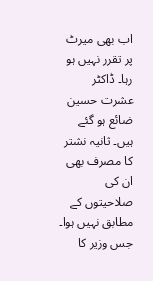اب بھی میرٹ پر تقرر نہیں ہو رہا۔ ڈاکٹر عشرت حسین ضائع ہو گئے ہیں۔ ثانیہ نشتر کا مصرف بھی ان کی صلاحیتوں کے مطابق نہیں ہوا۔ جس وزیر کا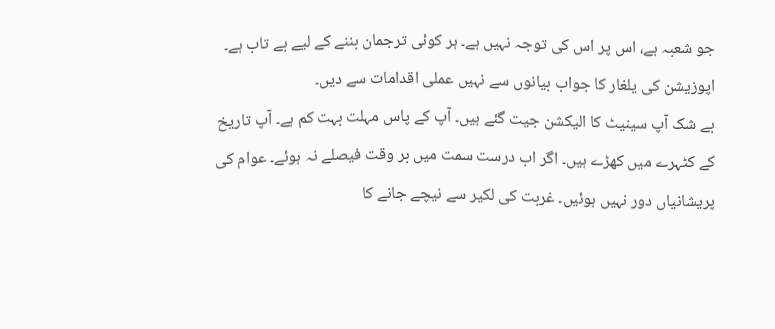جو شعبہ ہے، اس پر اس کی توجہ نہیں ہے۔ ہر کوئی ترجمان بننے کے لیے بے تاب ہے۔ اپوزیشن کی یلغار کا جواب بیانوں سے نہیں عملی اقدامات سے دیں۔
بے شک آپ سینیٹ کا الیکشن جیت گئے ہیں۔ آپ کے پاس مہلت بہت کم ہے۔ آپ تاریخ کے کٹہرے میں کھڑے ہیں۔ اگر اب درست سمت میں بر وقت فیصلے نہ ہوئے۔ عوام کی پریشانیاں دور نہیں ہوئیں۔ غربت کی لکیر سے نیچے جانے کا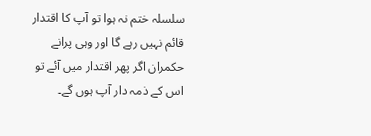سلسلہ ختم نہ ہوا تو آپ کا اقتدار قائم نہیں رہے گا اور وہی پرانے حکمران اگر پھر اقتدار میں آئے تو اس کے ذمہ دار آپ ہوں گے۔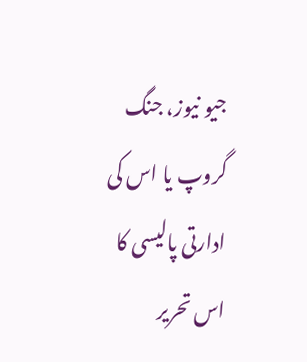جیو نیوز، جنگ گروپ یا اس کی ادارتی پالیسی کا اس تحریر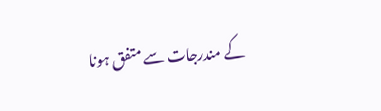کے مندرجات سے متفق ہونا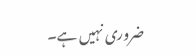ضروری نہیں ہے۔